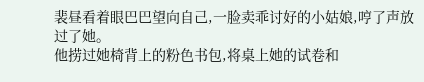裴昼看着眼巴巴望向自己,一脸卖乖讨好的小姑娘,哼了声放过了她。
他捞过她椅背上的粉色书包,将桌上她的试卷和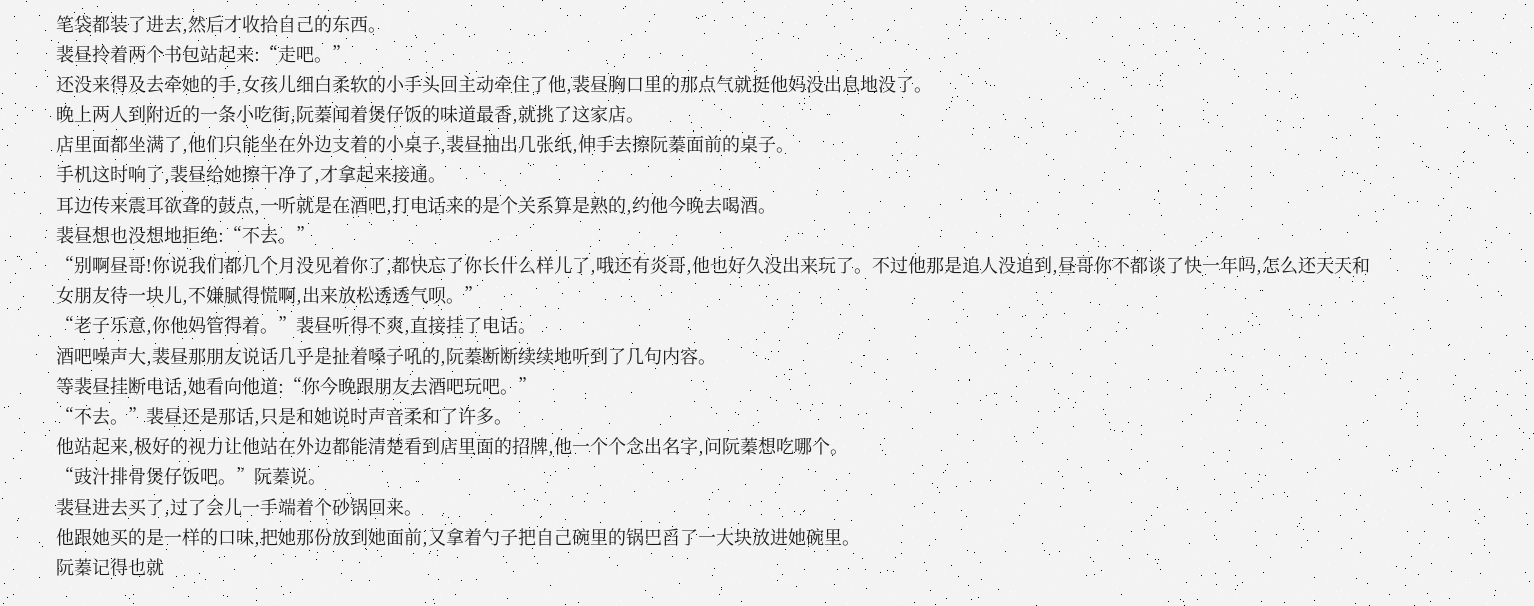笔袋都装了进去,然后才收拾自己的东西。
裴昼拎着两个书包站起来:“走吧。”
还没来得及去牵她的手,女孩儿细白柔软的小手头回主动牵住了他,裴昼胸口里的那点气就挺他妈没出息地没了。
晚上两人到附近的一条小吃街,阮蓁闻着煲仔饭的味道最香,就挑了这家店。
店里面都坐满了,他们只能坐在外边支着的小桌子,裴昼抽出几张纸,伸手去擦阮蓁面前的桌子。
手机这时响了,裴昼给她擦干净了,才拿起来接通。
耳边传来震耳欲聋的鼓点,一听就是在酒吧,打电话来的是个关系算是熟的,约他今晚去喝酒。
裴昼想也没想地拒绝:“不去。”
“别啊昼哥!你说我们都几个月没见着你了,都快忘了你长什么样儿了,哦还有炎哥,他也好久没出来玩了。不过他那是追人没追到,昼哥你不都谈了快一年吗,怎么还天天和女朋友待一块儿,不嫌腻得慌啊,出来放松透透气呗。”
“老子乐意,你他妈管得着。”裴昼听得不爽,直接挂了电话。
酒吧噪声大,裴昼那朋友说话几乎是扯着嗓子吼的,阮蓁断断续续地听到了几句内容。
等裴昼挂断电话,她看向他道:“你今晚跟朋友去酒吧玩吧。”
“不去。”裴昼还是那话,只是和她说时声音柔和了许多。
他站起来,极好的视力让他站在外边都能清楚看到店里面的招牌,他一个个念出名字,问阮蓁想吃哪个。
“豉汁排骨煲仔饭吧。”阮蓁说。
裴昼进去买了,过了会儿一手端着个砂锅回来。
他跟她买的是一样的口味,把她那份放到她面前,又拿着勺子把自己碗里的锅巴舀了一大块放进她碗里。
阮蓁记得也就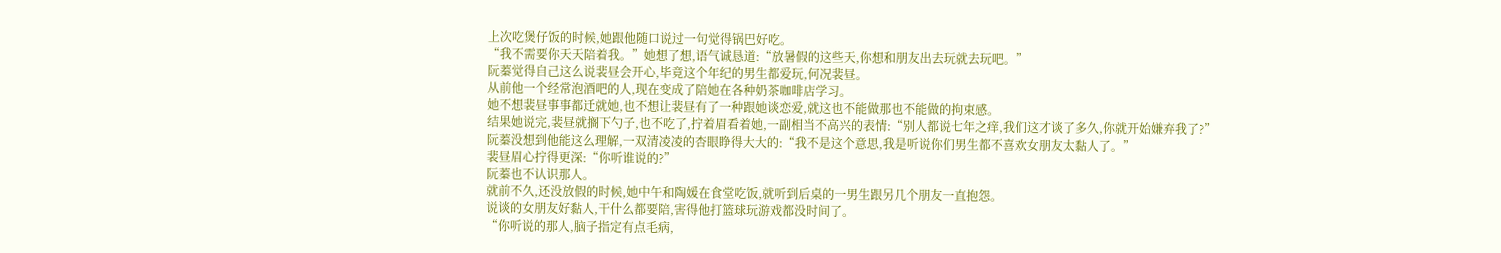上次吃煲仔饭的时候,她跟他随口说过一句觉得锅巴好吃。
“我不需要你天天陪着我。”她想了想,语气诚恳道:“放暑假的这些天,你想和朋友出去玩就去玩吧。”
阮蓁觉得自己这么说裴昼会开心,毕竟这个年纪的男生都爱玩,何况裴昼。
从前他一个经常泡酒吧的人,现在变成了陪她在各种奶茶咖啡店学习。
她不想裴昼事事都迁就她,也不想让裴昼有了一种跟她谈恋爱,就这也不能做那也不能做的拘束感。
结果她说完,裴昼就搁下勺子,也不吃了,拧着眉看着她,一副相当不高兴的表情:“别人都说七年之痒,我们这才谈了多久,你就开始嫌弃我了?”
阮蓁没想到他能这么理解,一双清凌凌的杏眼睁得大大的:“我不是这个意思,我是听说你们男生都不喜欢女朋友太黏人了。”
裴昼眉心拧得更深:“你听谁说的?”
阮蓁也不认识那人。
就前不久,还没放假的时候,她中午和陶媛在食堂吃饭,就听到后桌的一男生跟另几个朋友一直抱怨。
说谈的女朋友好黏人,干什么都要陪,害得他打篮球玩游戏都没时间了。
“你听说的那人,脑子指定有点毛病,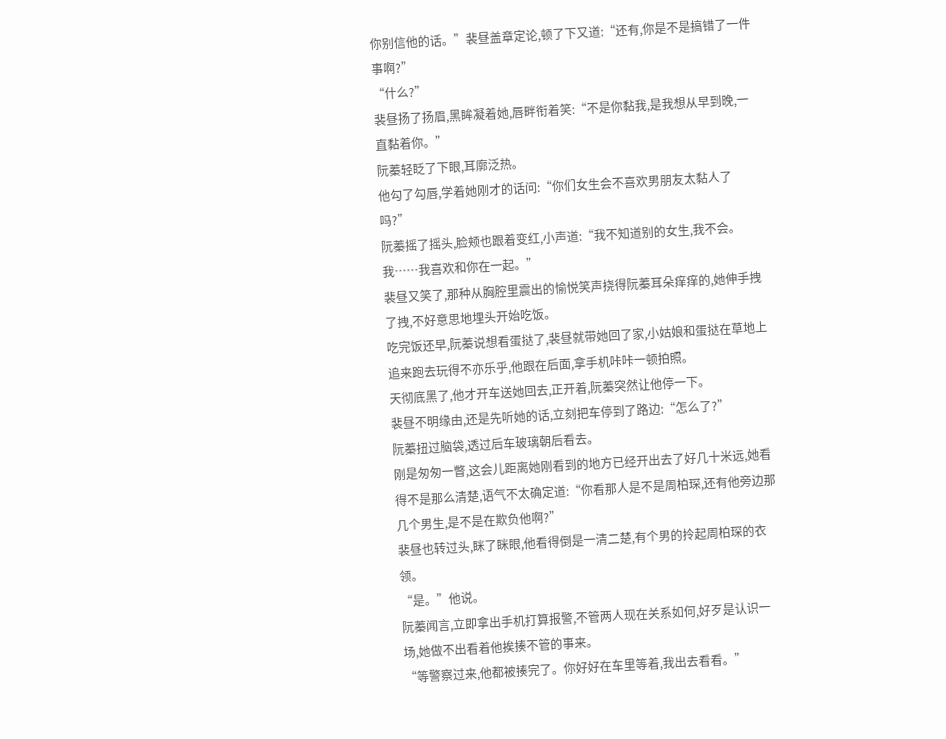你别信他的话。”裴昼盖章定论,顿了下又道:“还有,你是不是搞错了一件事啊?”
“什么?”
裴昼扬了扬眉,黑眸凝着她,唇畔衔着笑:“不是你黏我,是我想从早到晚,一直黏着你。”
阮蓁轻眨了下眼,耳廓泛热。
他勾了勾唇,学着她刚才的话问:“你们女生会不喜欢男朋友太黏人了吗?”
阮蓁摇了摇头,脸颊也跟着变红,小声道:“我不知道别的女生,我不会。我……我喜欢和你在一起。”
裴昼又笑了,那种从胸腔里震出的愉悦笑声挠得阮蓁耳朵痒痒的,她伸手拽了拽,不好意思地埋头开始吃饭。
吃完饭还早,阮蓁说想看蛋挞了,裴昼就带她回了家,小姑娘和蛋挞在草地上追来跑去玩得不亦乐乎,他跟在后面,拿手机咔咔一顿拍照。
天彻底黑了,他才开车送她回去,正开着,阮蓁突然让他停一下。
裴昼不明缘由,还是先听她的话,立刻把车停到了路边:“怎么了?”
阮蓁扭过脑袋,透过后车玻璃朝后看去。
刚是匆匆一瞥,这会儿距离她刚看到的地方已经开出去了好几十米远,她看得不是那么清楚,语气不太确定道:“你看那人是不是周柏琛,还有他旁边那几个男生,是不是在欺负他啊?”
裴昼也转过头,眯了眯眼,他看得倒是一清二楚,有个男的拎起周柏琛的衣领。
“是。”他说。
阮蓁闻言,立即拿出手机打算报警,不管两人现在关系如何,好歹是认识一场,她做不出看着他挨揍不管的事来。
“等警察过来,他都被揍完了。你好好在车里等着,我出去看看。”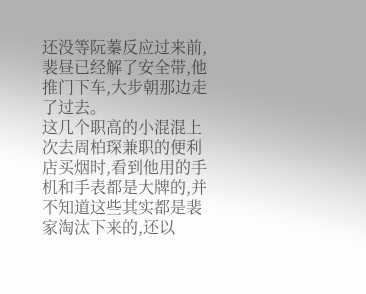还没等阮蓁反应过来前,裴昼已经解了安全带,他推门下车,大步朝那边走了过去。
这几个职高的小混混上次去周柏琛兼职的便利店买烟时,看到他用的手机和手表都是大牌的,并不知道这些其实都是裴家淘汰下来的,还以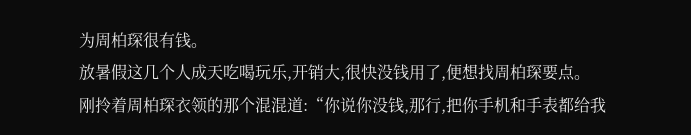为周柏琛很有钱。
放暑假这几个人成天吃喝玩乐,开销大,很快没钱用了,便想找周柏琛要点。
刚拎着周柏琛衣领的那个混混道:“你说你没钱,那行,把你手机和手表都给我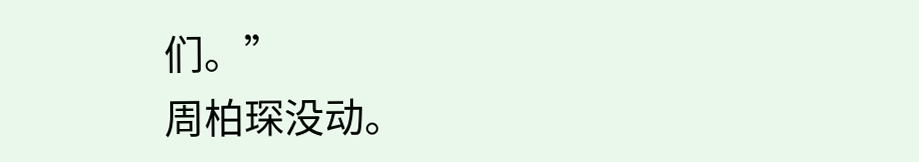们。”
周柏琛没动。